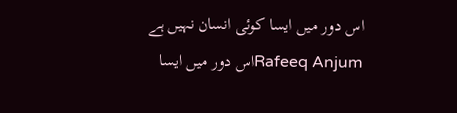اس دور میں ایسا کوئی انسان نہیں ہے
Rafeeq Anjumاس دور میں ایسا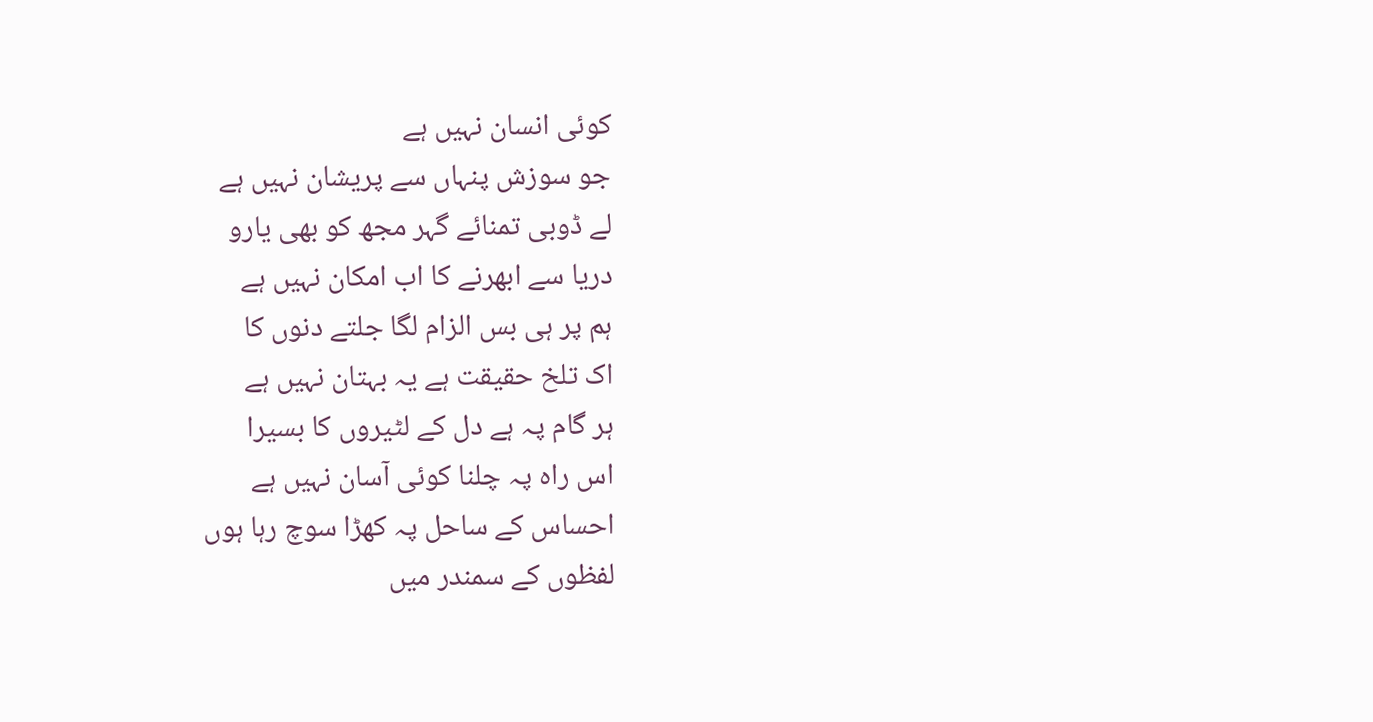کوئی انسان نہیں ہے
جو سوزش پنہاں سے پریشان نہیں ہے
لے ڈوبی تمنائے گہر مجھ کو بھی یارو
دریا سے ابھرنے کا اب امکان نہیں ہے
ہم پر ہی بس الزام لگا جلتے دنوں کا
اک تلخ حقیقت ہے یہ بہتان نہیں ہے
ہر گام پہ ہے دل کے لٹیروں کا بسیرا
اس راہ پہ چلنا کوئی آسان نہیں ہے
احساس کے ساحل پہ کھڑا سوچ رہا ہوں
لفظوں کے سمندر میں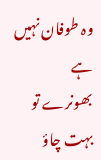وہ طوفان نہیں ہے
بھونرے تو بہت چاؤ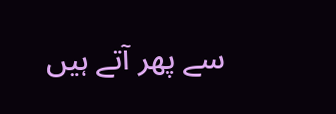سے پھر آتے ہیں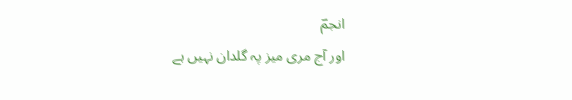انجمؔ
اور آج مری میز پہ گلدان نہیں ہے